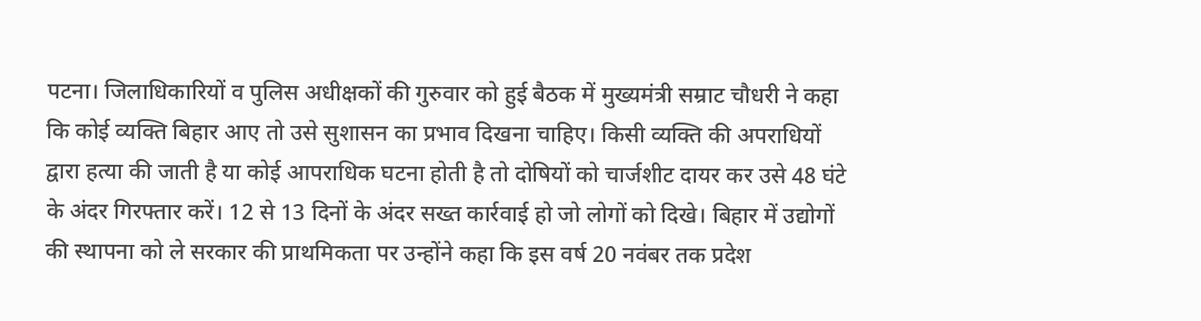पटना। जिलाधिकारियों व पुलिस अधीक्षकों की गुरुवार को हुई बैठक में मुख्यमंत्री सम्राट चौधरी ने कहा कि कोई व्यक्ति बिहार आए तो उसे सुशासन का प्रभाव दिखना चाहिए। किसी व्यक्ति की अपराधियों द्वारा हत्या की जाती है या कोई आपराधिक घटना होती है तो दोषियों को चार्जशीट दायर कर उसे 48 घंटे के अंदर गिरफ्तार करें। 12 से 13 दिनों के अंदर सख्त कार्रवाई हो जो लोगों को दिखे। बिहार में उद्योगों की स्थापना को ले सरकार की प्राथमिकता पर उन्होंने कहा कि इस वर्ष 20 नवंबर तक प्रदेश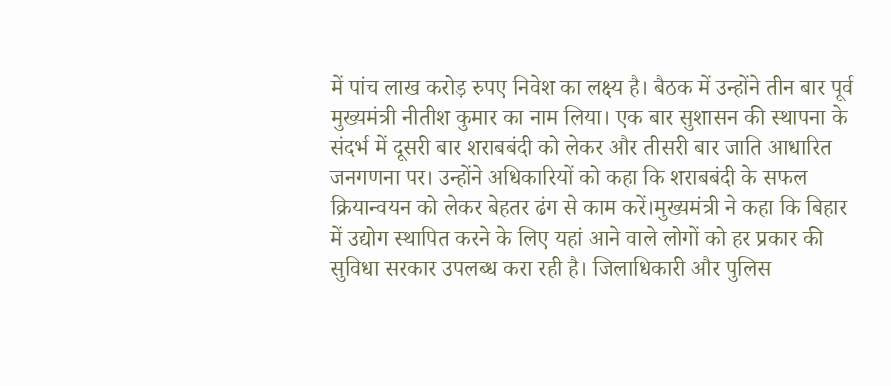में पांच लाख करोड़ रुपए निवेश का लक्ष्य है। बैठक में उन्होंने तीन बार पूर्व मुख्यमंत्री नीतीश कुमार का नाम लिया। एक बार सुशासन की स्थापना के संदर्भ में दूसरी बार शराबबंदी को लेकर और तीसरी बार जाति आधारित जनगणना पर। उन्होंने अधिकारियों को कहा कि शराबबंदी के सफल क्रियान्वयन को लेकर बेहतर ढंग से काम करें।मुख्यमंत्री ने कहा कि बिहार में उद्योग स्थापित करने के लिए यहां आने वाले लोगों को हर प्रकार की सुविधा सरकार उपलब्ध करा रही है। जिलाधिकारी और पुलिस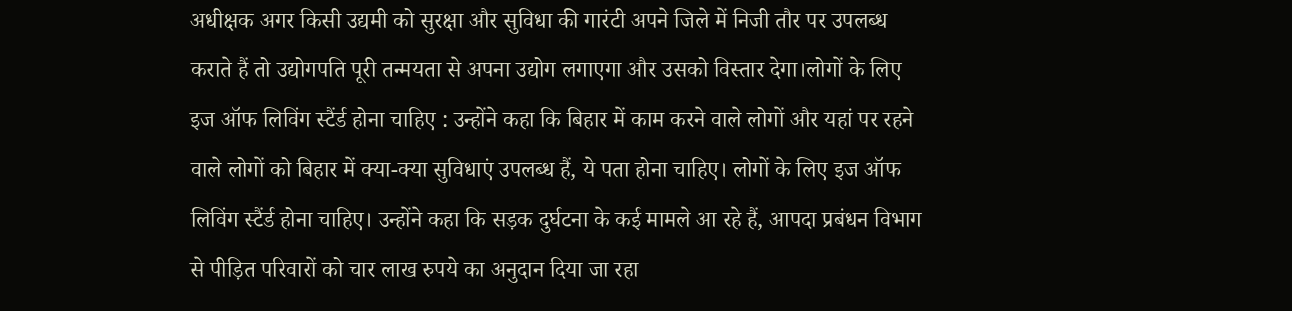अधीक्षक अगर किसी उद्यमी को सुरक्षा और सुविधा की गारंटी अपने जिले में निजी तौर पर उपलब्ध कराते हैं तो उद्योगपति पूरी तन्मयता से अपना उद्योग लगाएगा और उसको विस्तार देगा।लोगों के लिए इज ऑफ लिविंग स्टैंर्ड होना चाहिए : उन्होंने कहा कि बिहार में काम करने वाले लोगों और यहां पर रहने वाले लोगों को बिहार में क्या-क्या सुविधाएं उपलब्ध हैं, ये पता होना चाहिए। लोगों के लिए इज ऑफ लिविंग स्टैंर्ड होना चाहिए। उन्होंने कहा कि सड़क दुर्घटना के कई मामले आ रहे हैं, आपदा प्रबंधन विभाग से पीड़ित परिवारों को चार लाख रुपये का अनुदान दिया जा रहा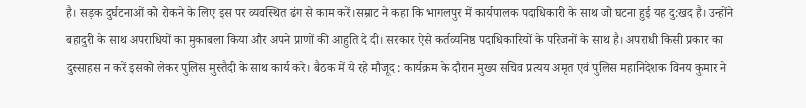है। सड़क दुर्घटनाओं को रोकने के लिए इस पर व्यवस्थित ढंग से काम करें।सम्राट ने कहा कि भागलपुर में कार्यपालक पदाधिकारी के साथ जो घटना हुई यह दु:खद है। उन्होंने बहादुरी के साथ अपराधियों का मुकाबला किया और अपने प्राणों की आहुति दे दी। सरकार ऐसे कर्तव्यनिष्ठ पदाधिकारियों के परिजनों के साथ है। अपराधी किसी प्रकार का दुस्साहस न करें इसको लेकर पुलिस मुस्तैदी के साथ कार्य करे। बैठक में ये रहे मौजूद : कार्यक्रम के दौरान मुख्य सचिव प्रत्यय अमृत एवं पुलिस महानिदेशक विनय कुमार ने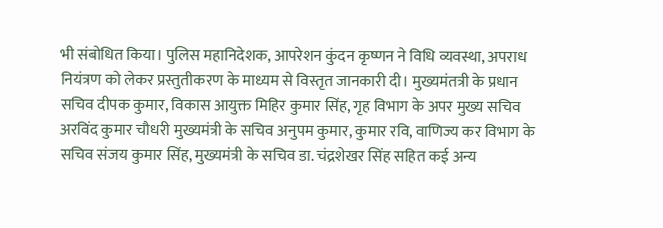भी संबोधित किया। पुलिस महानिदेशक, आपरेशन कुंदन कृष्णन ने विधि व्यवस्था, अपराध नियंत्रण को लेकर प्रस्तुतीकरण के माध्यम से विस्तृत जानकारी दी। मुख्यमंतत्री के प्रधान सचिव दीपक कुमार, विकास आयुक्त मिहिर कुमार सिंह, गृह विभाग के अपर मुख्य सचिव अरविंद कुमार चौधरी मुख्यमंत्री के सचिव अनुपम कुमार, कुमार रवि, वाणिज्य कर विभाग के सचिव संजय कुमार सिंह, मुख्यमंत्री के सचिव डा. चंद्रशेखर सिंह सहित कई अन्य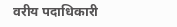वरीय पदाधिकारी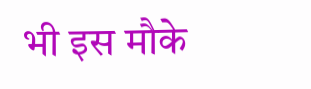भी इस मौके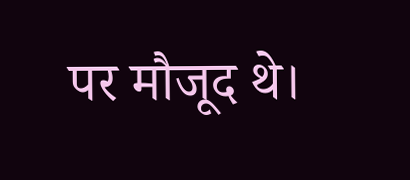पर मौजूद थे।